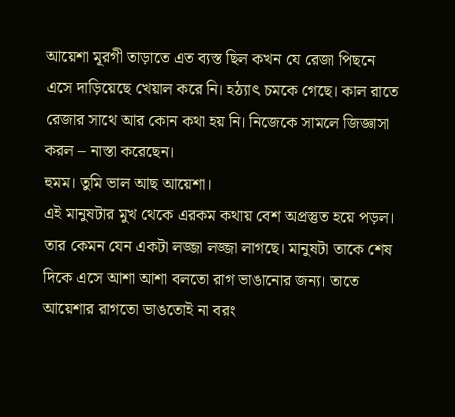আয়েশা মূরগী তাড়াতে এত ব্যস্ত ছিল কখন যে রেজা পিছনে এসে দাড়িয়েছে খেয়াল করে নি। হঠ্যাৎ চমকে গেছে। কাল রাতে রেজার সাথে আর কোন কথা হয় নি। নিজেকে সামলে জিজ্ঞাসা করল – নাস্তা করেছেন।
হুমম। তুমি ভাল আছ আয়েশা।
এই মানুষটার মুখ থেকে এরকম কথায় বেশ অপ্রস্তুত হয়ে পড়ল। তার কেমন যেন একটা লজ্জা লজ্জা লাগছে। মানুষটা তাকে শেষ দিকে এসে আশা আশা বলতো রাগ ভাঙানোর জন্য। তাতে আয়েশার রাগতো ভাঙতোই না বরং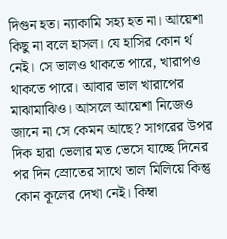দিগুন হত। ন্যাকামি সহ্য হত না। আয়েশা কিছু না বলে হাসল। যে হাসির কোন র্থ নেই। সে ভালও থাকতে পারে, খারাপও থাকতে পারে। আবার ভাল খারাপের মাঝামাঝিও। আসলে আয়েশা নিজেও জানে না সে কেমন আছে? সাগরের উপর দিক হারা ভেলার মত ভেসে যাচ্ছে দিনের পর দিন স্রোতের সাথে তাল মিলিয়ে কিন্তু কোন কূলের দেখা নেই। কিম্বা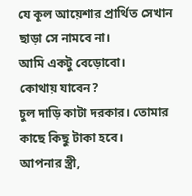যে কূল আয়েশার প্রার্থিত সেখান ছাড়া সে নামবে না।
আমি একটু বেড়োবো।
কোথায় যাবেন?
চুল দাড়ি কাটা দরকার। তোমার কাছে কিছু টাকা হবে।
আপনার স্ত্রী,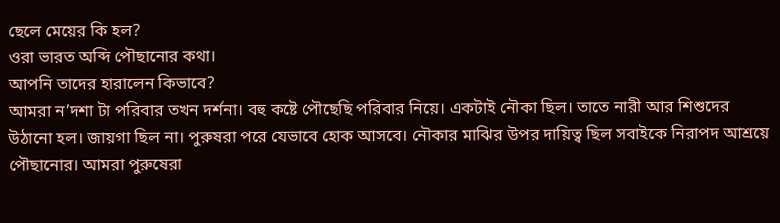ছেলে মেয়ের কি হল?
ওরা ভারত অব্দি পৌছানোর কথা।
আপনি তাদের হারালেন কিভাবে?
আমরা ন’দশা টা পরিবার তখন দর্শনা। বহু কষ্টে পৌছেছি পরিবার নিয়ে। একটাই নৌকা ছিল। তাতে নারী আর শিশুদের উঠানো হল। জায়গা ছিল না। পুরুষরা পরে যেভাবে হোক আসবে। নৌকার মাঝির উপর দায়িত্ব ছিল সবাইকে নিরাপদ আশ্রয়ে পৌছানোর। আমরা পুরুষেরা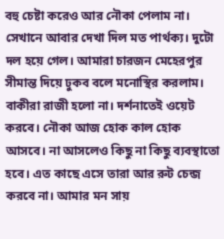বহু চেষ্টা করেও আর নৌকা পেলাম না। সেখানে আবার দেখা দিল মত পার্থক্য। দুটো দল হয়ে গেল। আমারা চারজন মেহেরপুর সীমান্ত দিয়ে ঢুকব বলে মনোস্থির করলাম। বাকীরা রাজী হলো না। দর্শনাতেই ওয়েট করবে। নৌকা আজ হোক কাল হোক আসবে। না আসলেও কিছু না কিছু ব্যবস্থাতো হবে। এত কাছে এসে তারা আর রুট চেন্জ করবে না। আমার মন সায়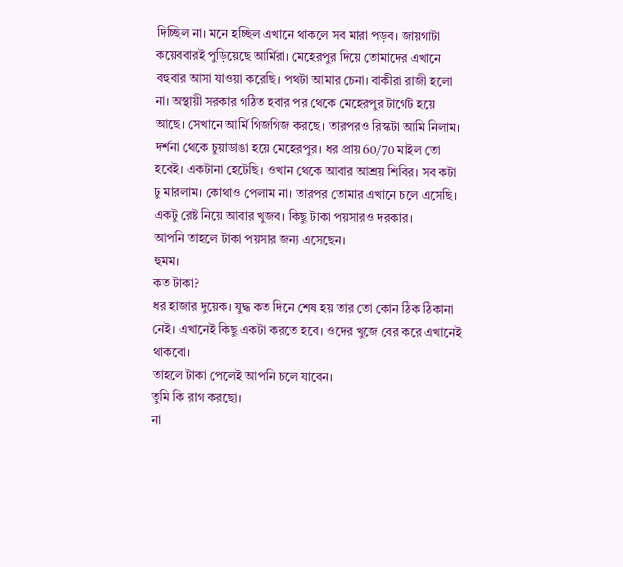দিচ্ছিল না। মনে হচ্ছিল এখানে থাকলে সব মারা পড়ব। জায়গাটা কয়েববারই পুড়িয়েছে আর্মিরা। মেহেরপুর দিয়ে তোমাদের এখানে বহুবার আসা যাওয়া করেছি। পথটা আমার চেনা। বাকীরা রাজী হলো না। অস্থায়ী সরকার গঠিত হবার পর থেকে মেহেরপুর টার্গেট হয়ে আছে। সেখানে আর্মি গিজগিজ করছে। তারপরও রিস্কটা আমি নিলাম। দর্শনা থেকে চুয়াডাঙা হয়ে মেহেরপুর। ধর প্রায় 60/70 মাইল তো হবেই। একটানা হেটেছি। ওখান থেকে আবার আশ্রয় শিবির। সব কটা ঢু মারলাম। কোথাও পেলাম না। তারপর তোমার এখানে চলে এসেছি। একটু রেষ্ট নিয়ে আবার খুজব। কিছু টাকা পয়সারও দরকার।
আপনি তাহলে টাকা পয়সার জন্য এসেছেন।
হুমম।
কত টাকা?
ধর হাজার দুয়েক। যুদ্ধ কত দিনে শেষ হয় তার তো কোন ঠিক ঠিকানা নেই। এখানেই কিছু একটা করতে হবে। ওদের খুজে বের করে এখানেই থাকবো।
তাহলে টাকা পেলেই আপনি চলে যাবেন।
তুমি কি রাগ করছো।
না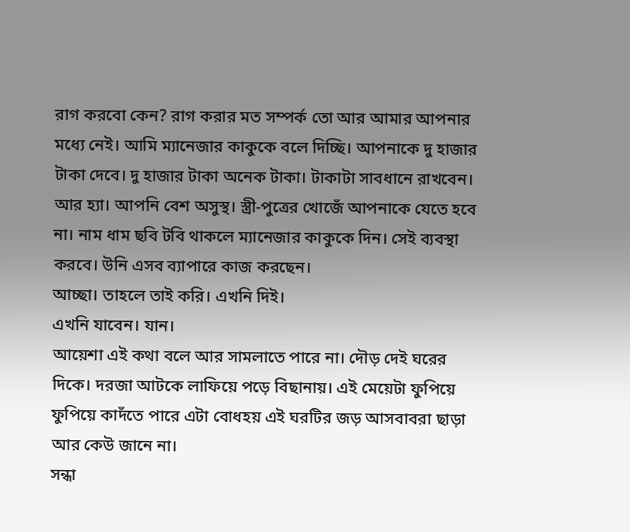রাগ করবো কেন? রাগ করার মত সম্পর্ক তো আর আমার আপনার মধ্যে নেই। আমি ম্যানেজার কাকুকে বলে দিচ্ছি। আপনাকে দু হাজার টাকা দেবে। দু হাজার টাকা অনেক টাকা। টাকাটা সাবধানে রাখবেন। আর হ্যা। আপনি বেশ অসুস্থ। স্ত্রী-পুত্রের খোজেঁ আপনাকে যেতে হবে না। নাম ধাম ছবি টবি থাকলে ম্যানেজার কাকুকে দিন। সেই ব্যবস্থা করবে। উনি এসব ব্যাপারে কাজ করছেন।
আচ্ছা। তাহলে তাই করি। এখনি দিই।
এখনি যাবেন। যান।
আয়েশা এই কথা বলে আর সামলাতে পারে না। দৌড় দেই ঘরের দিকে। দরজা আটকে লাফিয়ে পড়ে বিছানায়। এই মেয়েটা ফুপিয়ে ফুপিয়ে কাদঁতে পারে এটা বোধহয় এই ঘরটির জড় আসবাবরা ছাড়া আর কেউ জানে না।
সন্ধা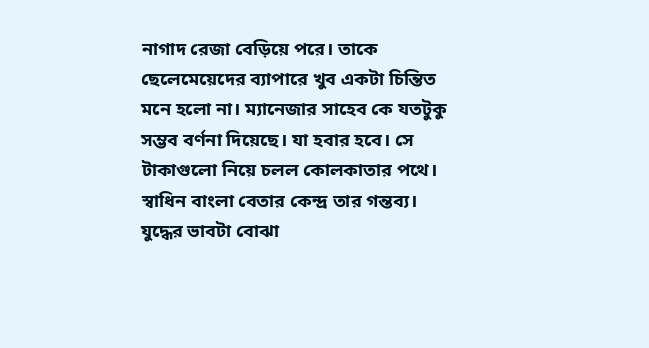নাগাদ রেজা বেড়িয়ে পরে। তাকে ছেলেমেয়েদের ব্যাপারে খুব একটা চিন্তিত মনে হলো না। ম্যানেজার সাহেব কে যতটুকু সম্ভব বর্ণনা দিয়েছে। যা হবার হবে। সে টাকাগুলো নিয়ে চলল কোলকাতার পথে। স্বাধিন বাংলা বেতার কেন্দ্র তার গন্তব্য। যুদ্ধের ভাবটা বোঝা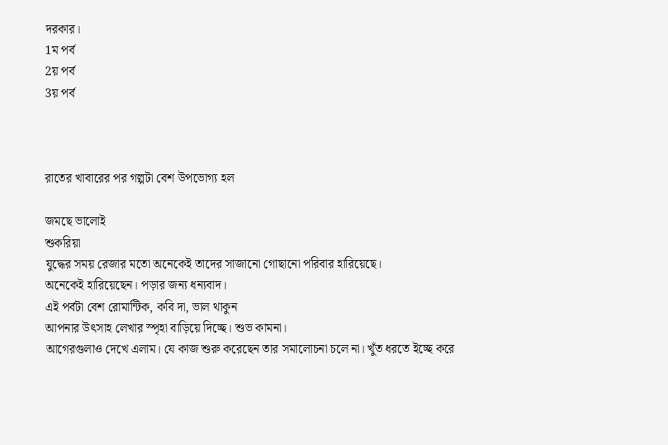দরকার।
1ম পর্ব
2য় পর্ব
3য় পর্ব



রাতের খাবারের পর গল্পটা বেশ উপভোগ্য হল

জমছে ভালোই
শুকরিয়া
যুদ্ধের সময় রেজার মতো অনেকেই তাদের সাজানো গোছানো পরিবার হারিয়েছে।
অনেকেই হারিয়েছেন। পড়ার জন্য ধন্যবাদ।
এই পর্বটা বেশ রোমান্টিক, কবি দা, ভাল থাকুন
আপনার উৎসাহ লেখার স্পৃহা বাড়িয়ে দিচ্ছে। শুভ কামনা।
আগেরগুলাও দেখে এলাম। যে কাজ শুরু করেছেন তার সমালোচনা চলে না। খুঁত ধরতে ইচ্ছে করে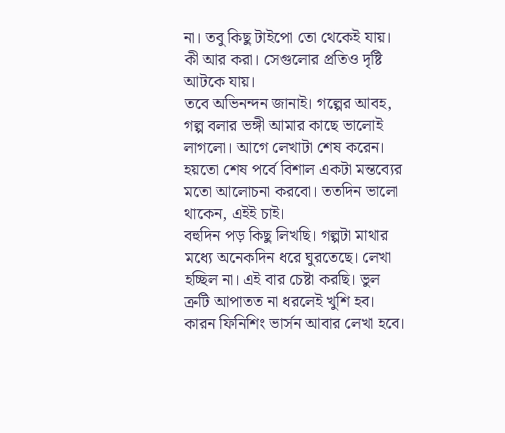না। তবু কিছু টাইপো তো থেকেই যায়। কী আর করা। সেগুলোর প্রতিও দৃষ্টি আটকে যায়।
তবে অভিনন্দন জানাই। গল্পের আবহ, গল্প বলার ভঙ্গী আমার কাছে ভালোই লাগলো। আগে লেখাটা শেষ করেন। হয়তো শেষ পর্বে বিশাল একটা মন্তব্যের মতো আলোচনা করবো। ততদিন ভালো থাকেন, এইই চাই।
বহুদিন পড় কিছু লিখছি। গল্পটা মাথার মধ্যে অনেকদিন ধরে ঘুরতেছে। লেখা হচ্ছিল না। এই বার চেষ্টা করছি। ভুল ত্রুটি আপাতত না ধরলেই খুশি হব। কারন ফিনিশিং ভার্সন আবার লেখা হবে।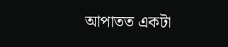আপাতত একটা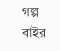গল্প বাইর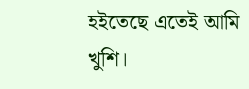হইতেছে এতেই আমি খুশি।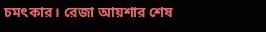চমৎকার। রেজা আয়শার শেষ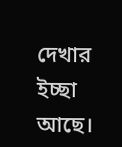দেখার ইচ্ছা আছে।